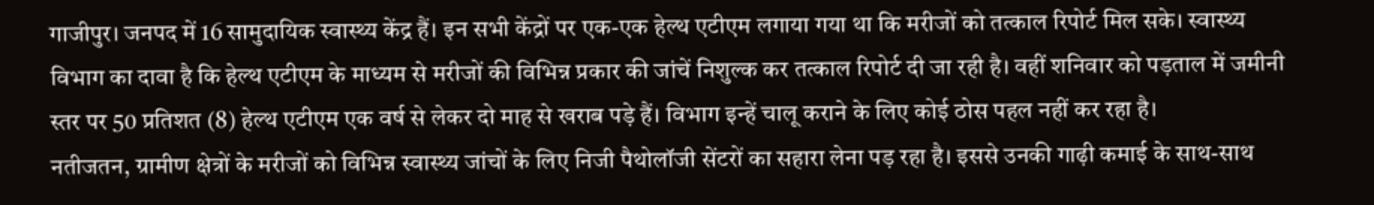गाजीपुर। जनपद में 16 सामुदायिक स्वास्थ्य केंद्र हैं। इन सभी केंद्रों पर एक-एक हेल्थ एटीएम लगाया गया था कि मरीजों को तत्काल रिपोर्ट मिल सके। स्वास्थ्य विभाग का दावा है कि हेल्थ एटीएम के माध्यम से मरीजों की विभिन्न प्रकार की जांचें निशुल्क कर तत्काल रिपोर्ट दी जा रही है। वहीं शनिवार को पड़ताल में जमीनी स्तर पर 50 प्रतिशत (8) हेल्थ एटीएम एक वर्ष से लेकर दो माह से खराब पड़े हैं। विभाग इन्हें चालू कराने के लिए कोई ठोस पहल नहीं कर रहा है।
नतीजतन, ग्रामीण क्षेत्रों के मरीजों को विभिन्न स्वास्थ्य जांचों के लिए निजी पैथोलॉजी सेंटरों का सहारा लेना पड़ रहा है। इससे उनकी गाढ़ी कमाई के साथ-साथ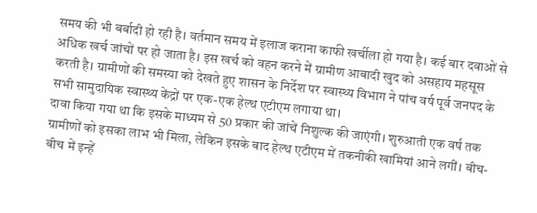समय की भी बर्बादी हो रही है। वर्तमान समय में इलाज कराना काफी खर्चीला हो गया है। कई बार दवाओं से अधिक खर्च जांचों पर हो जाता है। इस खर्च को वहन करने में ग्रामीण आबादी खुद को असहाय महसूस करती है। ग्रामीणों की समस्या को देखते हुए शासन के निर्देश पर स्वास्थ्य विभाग ने पांच वर्ष पूर्व जनपद के सभी सामुदायिक स्वास्थ्य केंद्रों पर एक-एक हेल्थ एटीएम लगाया था।
दावा किया गया था कि इसके माध्यम से 50 प्रकार की जांचें निशुल्क की जाएंगी। शुरुआती एक वर्ष तक ग्रामीणों को इसका लाभ भी मिला, लेकिन इसके बाद हेल्थ एटीएम में तकनीकी खामियां आने लगीं। बीच-बीच में इन्हें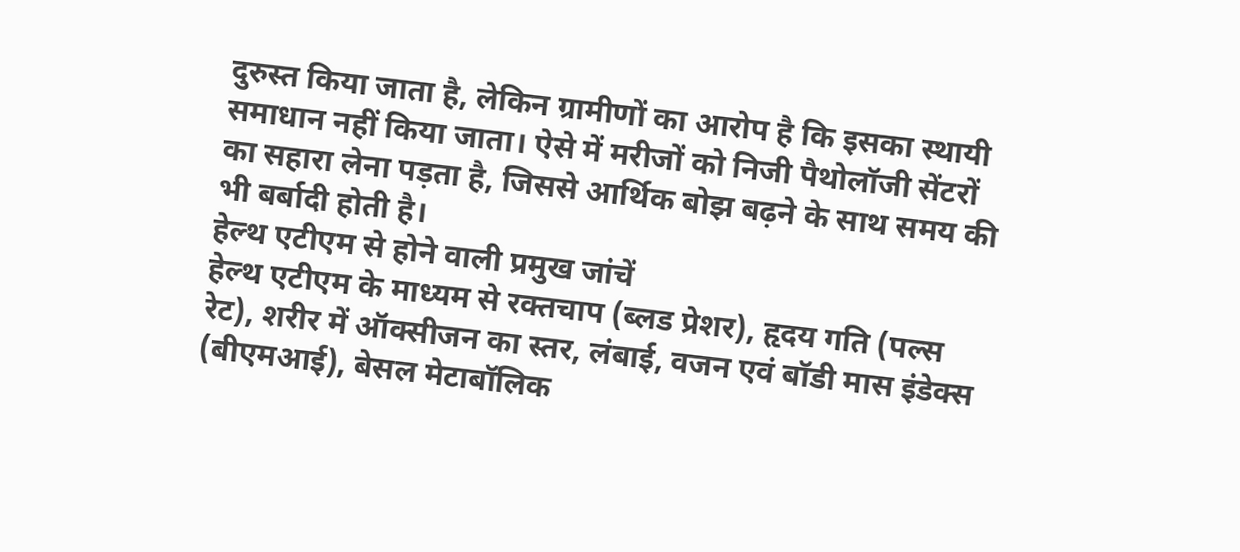दुरुस्त किया जाता है, लेकिन ग्रामीणों का आरोप है कि इसका स्थायी समाधान नहीं किया जाता। ऐसे में मरीजों को निजी पैथोलॉजी सेंटरों का सहारा लेना पड़ता है, जिससे आर्थिक बोझ बढ़ने के साथ समय की भी बर्बादी होती है।
हेल्थ एटीएम से होने वाली प्रमुख जांचें
हेल्थ एटीएम के माध्यम से रक्तचाप (ब्लड प्रेशर), हृदय गति (पल्स रेट), शरीर में ऑक्सीजन का स्तर, लंबाई, वजन एवं बॉडी मास इंडेक्स (बीएमआई), बेसल मेटाबॉलिक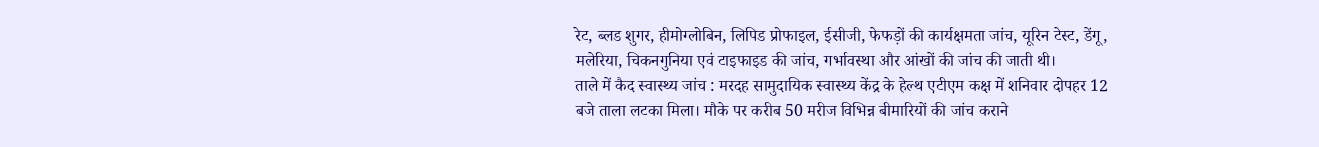रेट, ब्लड शुगर, हीमोग्लोबिन, लिपिड प्रोफाइल, ईसीजी, फेफड़ों की कार्यक्षमता जांच, यूरिन टेस्ट, डेंगू, मलेरिया, चिकनगुनिया एवं टाइफाइड की जांच, गर्भावस्था और आंखों की जांच की जाती थी।
ताले में कैद स्वास्थ्य जांच : मरदह सामुदायिक स्वास्थ्य केंद्र के हेल्थ एटीएम कक्ष में शनिवार दोपहर 12 बजे ताला लटका मिला। मौके पर करीब 50 मरीज विभिन्न बीमारियों की जांच कराने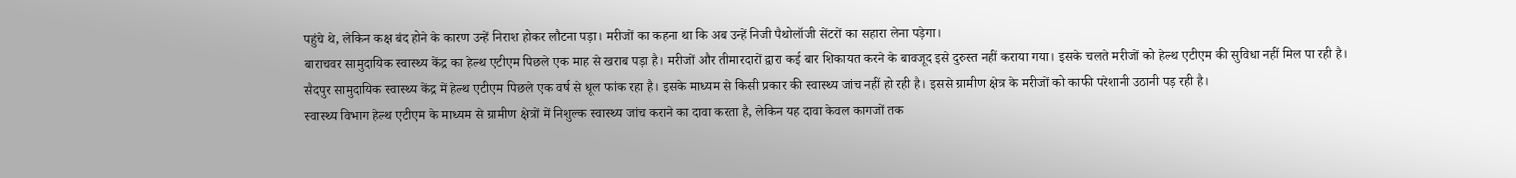पहुंचे थे, लेकिन कक्ष बंद होने के कारण उन्हें निराश होकर लौटना पड़ा। मरीजों का कहना था कि अब उन्हें निजी पैथोलॉजी सेंटरों का सहारा लेना पड़ेगा।
बाराचवर सामुदायिक स्वास्थ्य केंद्र का हेल्थ एटीएम पिछले एक माह से खराब पड़ा है। मरीजों और तीमारदारों द्वारा कई बार शिकायत करने के बावजूद इसे दुरुस्त नहीं कराया गया। इसके चलते मरीजों को हेल्थ एटीएम की सुविधा नहीं मिल पा रही है।
सैदपुर सामुदायिक स्वास्थ्य केंद्र में हेल्थ एटीएम पिछले एक वर्ष से धूल फांक रहा है। इसके माध्यम से किसी प्रकार की स्वास्थ्य जांच नहीं हो रही है। इससे ग्रामीण क्षेत्र के मरीजों को काफी परेशानी उठानी पड़ रही है।
स्वास्थ्य विभाग हेल्थ एटीएम के माध्यम से ग्रामीण क्षेत्रों में निशुल्क स्वास्थ्य जांच कराने का दावा करता है, लेकिन यह दावा केवल कागजों तक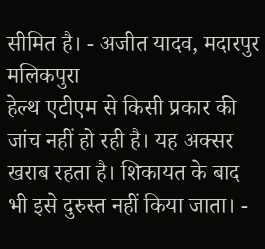सीमित है। - अजीत यादव, मदारपुर मलिकपुरा
हेल्थ एटीएम से किसी प्रकार की जांच नहीं हो रही है। यह अक्सर खराब रहता है। शिकायत के बाद भी इसे दुरुस्त नहीं किया जाता। -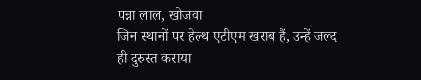पन्ना लाल, खोजवा
जिन स्थानों पर हेल्थ एटीएम खराब हैं, उन्हें जल्द ही दुरुस्त कराया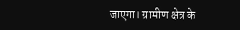जाएगा। ग्रामीण क्षेत्र के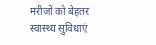मरीजों को बेहतर स्वास्थ्य सुविधाएं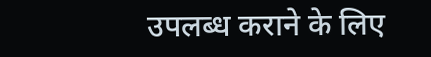उपलब्ध कराने के लिए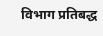विभाग प्रतिबद्ध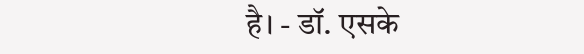है। - डॉ. एसके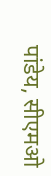पांडेय, सीएमओ